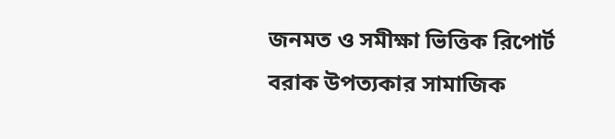জনমত ও সমীক্ষা ভিত্তিক রিপোর্ট
বরাক উপত্যকার সামাজিক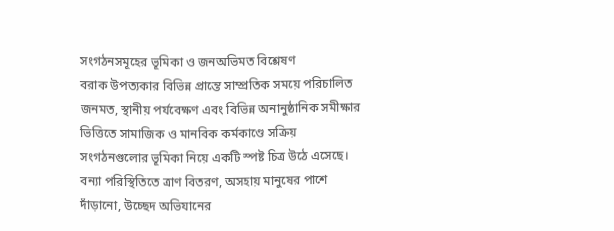সংগঠনসমূহের ভূমিকা ও জনঅভিমত বিশ্লেষণ
বরাক উপত্যকার বিভিন্ন প্রান্তে সাম্প্রতিক সময়ে পরিচালিত জনমত, স্থানীয় পর্যবেক্ষণ এবং বিভিন্ন অনানুষ্ঠানিক সমীক্ষার ভিত্তিতে সামাজিক ও মানবিক কর্মকাণ্ডে সক্রিয় সংগঠনগুলোর ভূমিকা নিয়ে একটি স্পষ্ট চিত্র উঠে এসেছে।
বন্যা পরিস্থিতিতে ত্রাণ বিতরণ, অসহায় মানুষের পাশে দাঁড়ানো, উচ্ছেদ অভিযানের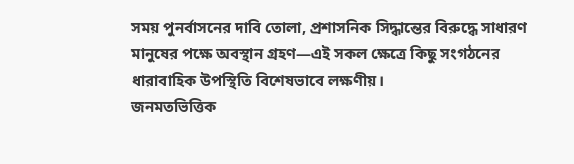সময় পুনর্বাসনের দাবি তোলা, প্রশাসনিক সিদ্ধান্তের বিরুদ্ধে সাধারণ মানুষের পক্ষে অবস্থান গ্রহণ—এই সকল ক্ষেত্রে কিছু সংগঠনের ধারাবাহিক উপস্থিতি বিশেষভাবে লক্ষণীয়।
জনমতভিত্তিক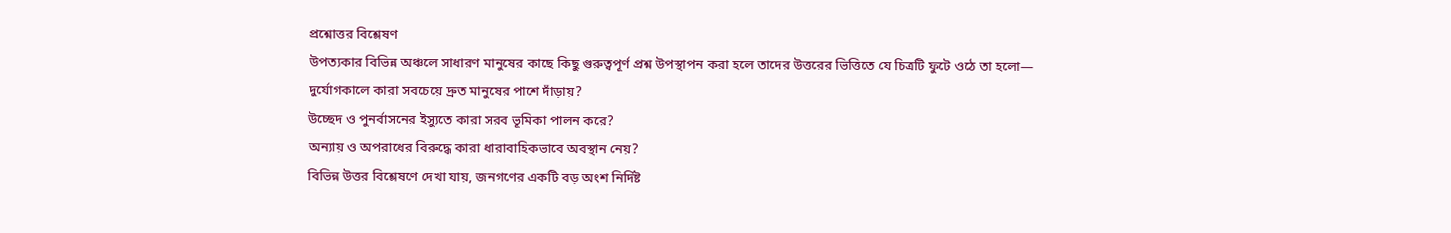প্রশ্নোত্তর বিশ্লেষণ
উপত্যকার বিভিন্ন অঞ্চলে সাধারণ মানুষের কাছে কিছু গুরুত্বপূর্ণ প্রশ্ন উপস্থাপন করা হলে তাদের উত্তরের ভিত্তিতে যে চিত্রটি ফুটে ওঠে তা হলো—
দুর্যোগকালে কারা সবচেয়ে দ্রুত মানুষের পাশে দাঁড়ায়?
উচ্ছেদ ও পুনর্বাসনের ইস্যুতে কারা সরব ভূমিকা পালন করে?
অন্যায় ও অপরাধের বিরুদ্ধে কারা ধারাবাহিকভাবে অবস্থান নেয়?
বিভিন্ন উত্তর বিশ্লেষণে দেখা যায়, জনগণের একটি বড় অংশ নির্দিষ্ট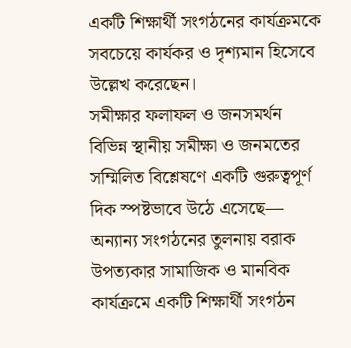একটি শিক্ষার্থী সংগঠনের কার্যক্রমকে সবচেয়ে কার্যকর ও দৃশ্যমান হিসেবে উল্লেখ করেছেন।
সমীক্ষার ফলাফল ও জনসমর্থন
বিভিন্ন স্থানীয় সমীক্ষা ও জনমতের সম্মিলিত বিশ্লেষণে একটি গুরুত্বপূর্ণ দিক স্পষ্টভাবে উঠে এসেছে—
অন্যান্য সংগঠনের তুলনায় বরাক উপত্যকার সামাজিক ও মানবিক কার্যক্রমে একটি শিক্ষার্থী সংগঠন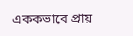এককভাবে প্রায়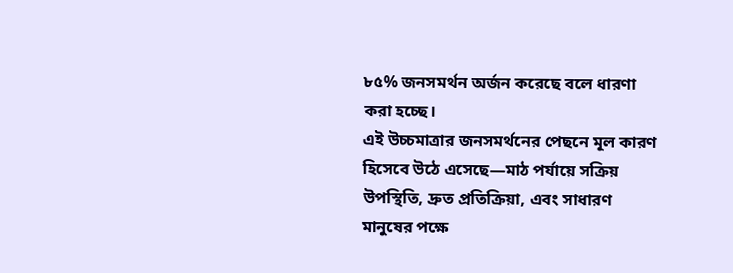৮৫% জনসমর্থন অর্জন করেছে বলে ধারণা করা হচ্ছে।
এই উচ্চমাত্রার জনসমর্থনের পেছনে মূল কারণ হিসেবে উঠে এসেছে—মাঠ পর্যায়ে সক্রিয় উপস্থিতি, দ্রুত প্রতিক্রিয়া, এবং সাধারণ মানুষের পক্ষে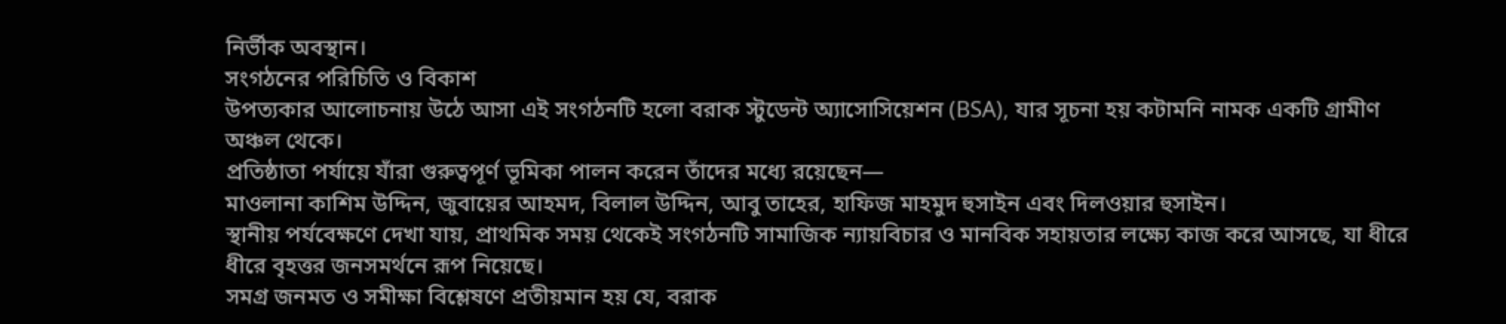নির্ভীক অবস্থান।
সংগঠনের পরিচিতি ও বিকাশ
উপত্যকার আলোচনায় উঠে আসা এই সংগঠনটি হলো বরাক স্টুডেন্ট অ্যাসোসিয়েশন (BSA), যার সূচনা হয় কটামনি নামক একটি গ্রামীণ অঞ্চল থেকে।
প্রতিষ্ঠাতা পর্যায়ে যাঁরা গুরুত্বপূর্ণ ভূমিকা পালন করেন তাঁদের মধ্যে রয়েছেন—
মাওলানা কাশিম উদ্দিন, জুবায়ের আহমদ, বিলাল উদ্দিন, আবু তাহের, হাফিজ মাহমুদ হুসাইন এবং দিলওয়ার হুসাইন।
স্থানীয় পর্যবেক্ষণে দেখা যায়, প্রাথমিক সময় থেকেই সংগঠনটি সামাজিক ন্যায়বিচার ও মানবিক সহায়তার লক্ষ্যে কাজ করে আসছে, যা ধীরে ধীরে বৃহত্তর জনসমর্থনে রূপ নিয়েছে।
সমগ্র জনমত ও সমীক্ষা বিশ্লেষণে প্রতীয়মান হয় যে, বরাক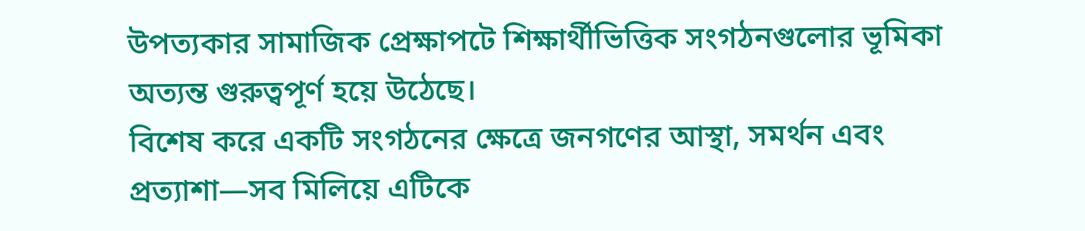উপত্যকার সামাজিক প্রেক্ষাপটে শিক্ষার্থীভিত্তিক সংগঠনগুলোর ভূমিকা অত্যন্ত গুরুত্বপূর্ণ হয়ে উঠেছে।
বিশেষ করে একটি সংগঠনের ক্ষেত্রে জনগণের আস্থা, সমর্থন এবং প্রত্যাশা—সব মিলিয়ে এটিকে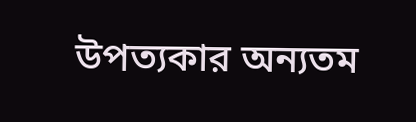উপত্যকার অন্যতম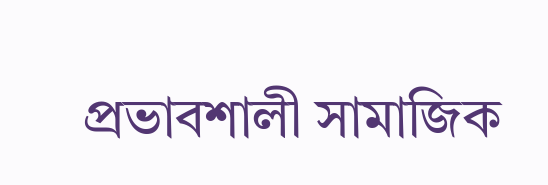প্রভাবশালী সামাজিক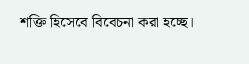শক্তি হিসেবে বিবেচনা করা হচ্ছে।